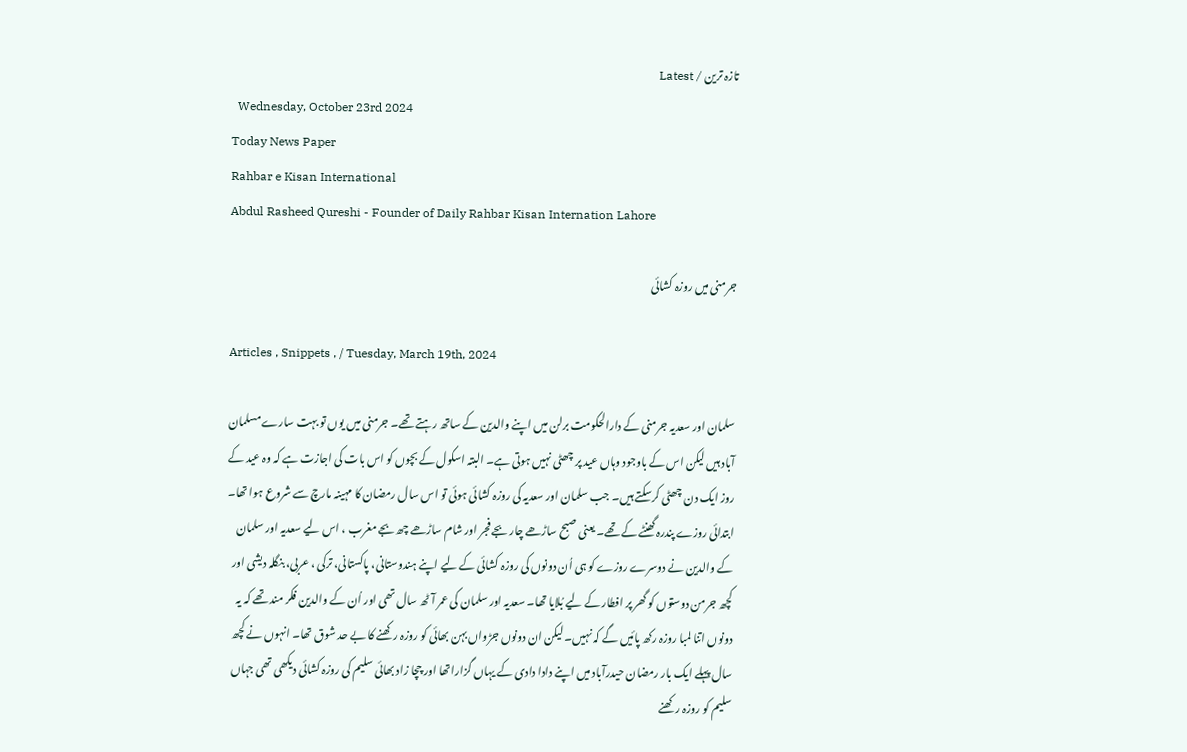تازہ ترین / Latest
  Wednesday, October 23rd 2024
Today News Paper
Rahbar e Kisan International
Abdul Rasheed Qureshi - Founder of Daily Rahbar Kisan Internation Lahore

جرمنی میں روزہ کشائی

Articles , Snippets , / Tuesday, March 19th, 2024

سلمان اور سعدیہ جرمنی کے دارالحکومت برلن میں اپنے والدین کے ساتھ رہتے تھے۔ جرمنی میں یوں تو بہت سارے مسلمان آباد ہیں لیکن اس کے باوجود وہاں عید پر چھٹی نہیں ہوتی ہے۔ البتہ اسکول کے بچوں کو اس بات کی اجازت ہے کہ وہ عید کے روز ایک دن چھٹی کرسکتے ہیں۔ جب سلمان اور سعدیہ کی روزہ کشائی ہوئی تو اس سال رمضان کا مہینہ مارچ سے شروع ہوا تھا۔ ابتدائی روزے پندرہ گھنٹے کے تھے۔ یعنی صبح ساڑھے چار بجے فجر اور شام ساڑھے چھ بجے مغرب ، اس لیے سعدیہ اور سلمان کے والدین نے دوسرے روزے کو ہی اُن دونوں کی روزہ کشائی کے لیے اپنے ہندوستانی، پاکستانی، ترکی ، عربی، بنگلہ دیشی اور کچھ جرمن دوستوں کو گھر پر افطار کے لیے بُلایا تھا۔ سعدیہ اور سلمان کی عمر آٹھ سال تھی اور اُن کے والدین فکر مند تھے کہ یہ دونوں اتنا لمبا روزہ رکھ پائیں گے کہ نہیں۔ لیکن ان دونوں جڑواں بہن بھائی کو روزہ رکھنے کا بے حد شوق تھا۔ انہوں نے کچھ سال پہلے ایک بار رمضان حیدرآباد میں اپنے دادا دادی کے یہاں گزاراتھا اور چچا زاد بھائی سلیم کی روزہ کشائی دیکھی تھی جہاں سلیم کو روزہ رکھنے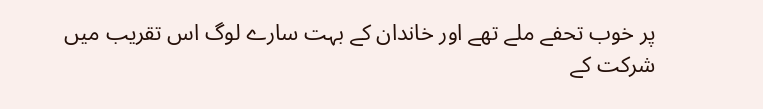پر خوب تحفے ملے تھے اور خاندان کے بہت سارے لوگ اس تقریب میں شرکت کے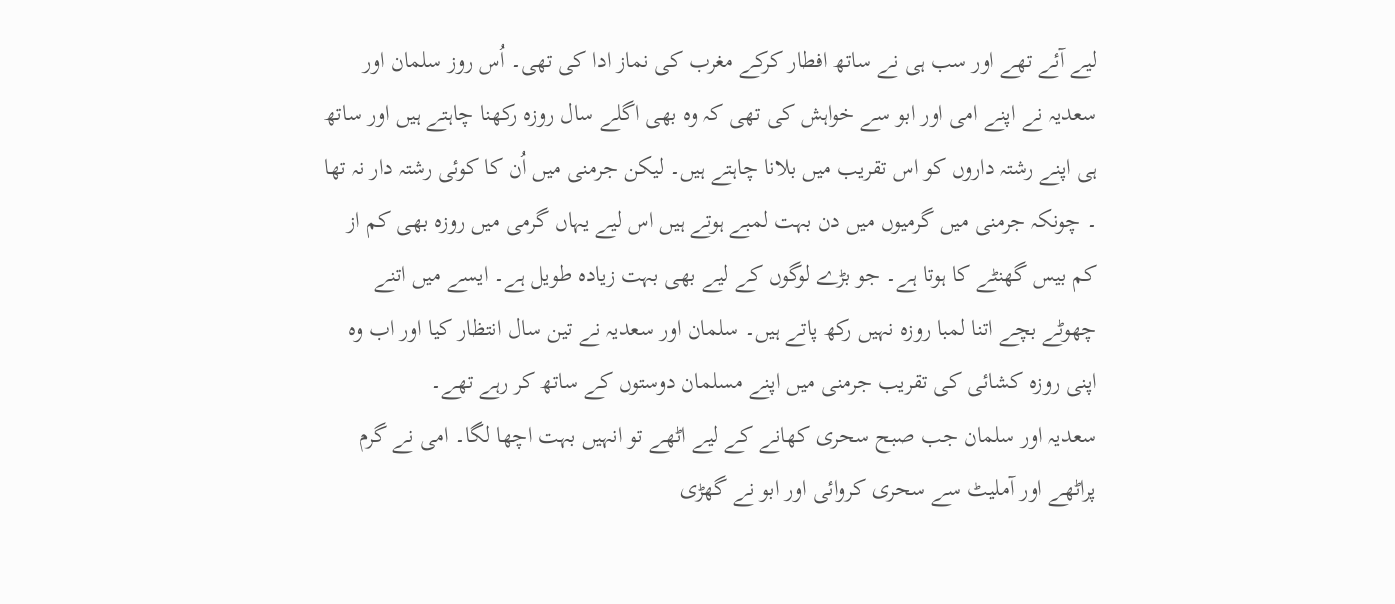لیے آئے تھے اور سب ہی نے ساتھ افطار کرکے مغرب کی نماز ادا کی تھی۔ اُس روز سلمان اور سعدیہ نے اپنے امی اور ابو سے خواہش کی تھی کہ وہ بھی اگلے سال روزہ رکھنا چاہتے ہیں اور ساتھ ہی اپنے رشتہ داروں کو اس تقریب میں بلانا چاہتے ہیں۔ لیکن جرمنی میں اُن کا کوئی رشتہ دار نہ تھا ۔ چونکہ جرمنی میں گرمیوں میں دن بہت لمبے ہوتے ہیں اس لیے یہاں گرمی میں روزہ بھی کم از کم بیس گھنٹے کا ہوتا ہے۔ جو بڑے لوگوں کے لیے بھی بہت زیادہ طویل ہے۔ ایسے میں اتنے چھوٹے بچے اتنا لمبا روزہ نہیں رکھ پاتے ہیں۔ سلمان اور سعدیہ نے تین سال انتظار کیا اور اب وہ اپنی روزہ کشائی کی تقریب جرمنی میں اپنے مسلمان دوستوں کے ساتھ کر رہے تھے۔
سعدیہ اور سلمان جب صبح سحری کھانے کے لیے اٹھے تو انہیں بہت اچھا لگا۔ امی نے گرم پراٹھے اور آملیٹ سے سحری کروائی اور ابو نے گھڑی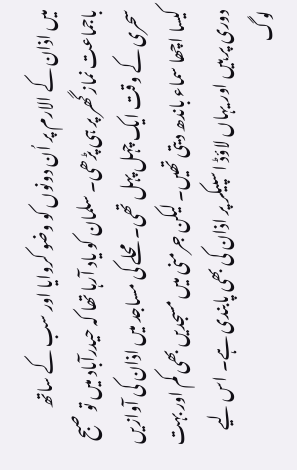میں اذان کے الارم پر اُن دونوں کو وضو کروایا اور سب کے ساتھ باجماعت نماز گھر پر ہی پڑھی۔ سلمان کو یاد آرہا تھا کہ حیدرآباد میں تو صبح سحری کے وقت ایک چہل پہل تھی۔ محلے کی مساجد میں اذان کی آوازیں کیسا اچھا سماء باندھ دیتی تھیں۔ لیکن جرمنی میں مسجدیں بھی کم اور بہت دوری پر ہیں اور یہاں لاؤڈ اسپیکر پر اذان کی بھی پابندی ہے۔ اس لیے لوگ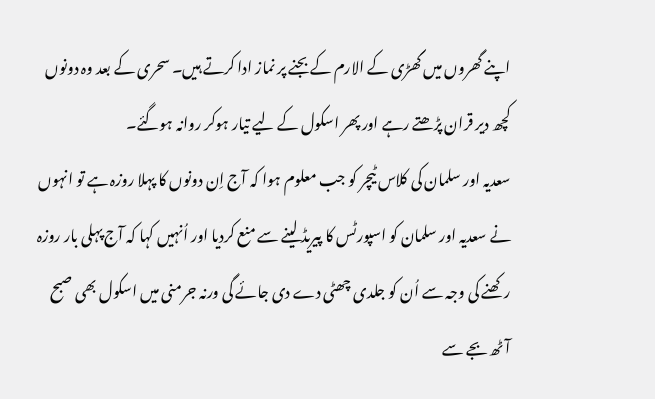اپنے گھروں میں گھڑی کے الارم کے بجنے پر نماز ادا کرتے ہیں۔ سحری کے بعد وہ دونوں کچھ دیر قران پڑھتے رہے اور پھر اسکول کے لیے تیار ہوکر روانہ ہوگئے۔
سعدیہ اور سلمان کی کلاس ٹیچر کو جب معلوم ہوا کہ آج اِن دونوں کا پہلا روزہ ہے تو انہوں نے سعدیہ اور سلمان کو اسپورٹس کا پیریڈ لینے سے منع کردیا اور اُنہیں کہا کہ آج پہلی بار روزہ رکھنے کی وجہ سے اُن کو جلدی چھٹی دے دی جائے گی ورنہ جرمنی میں اسکول بھی صبح آٹھ بجے سے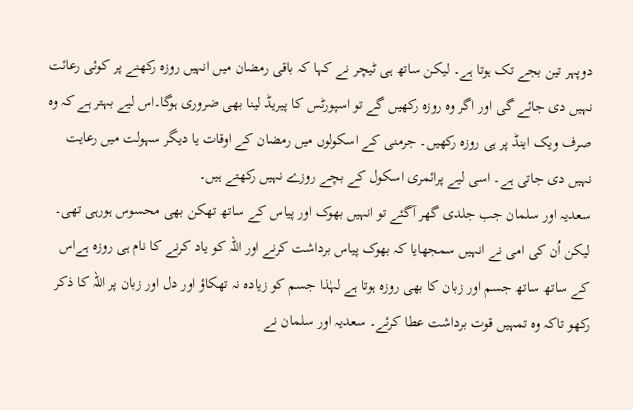دوپہر تین بجے تک ہوتا ہے۔ لیکن ساتھ ہی ٹیچر نے کہا کہ باقی رمضان میں انہیں روزہ رکھنے پر کوئی رعائت نہیں دی جائے گی اور اگر وہ روزہ رکھیں گے تو اسپورٹس کا پیریڈ لینا بھی ضروری ہوگا۔اس لیے بہتر ہے کہ وہ صرف ویک اینڈ پر ہی روزہ رکھیں۔ جرمنی کے اسکولوں میں رمضان کے اوقات یا دیگر سہولت میں رعایت نہیں دی جاتی ہے۔ اسی لیے پرائمری اسکول کے بچے روزے نہیں رکھتے ہیں۔
سعدیہ اور سلمان جب جلدی گھر آگئے تو انہیں بھوک اور پیاس کے ساتھ تھکن بھی محسوس ہورہی تھی۔ لیکن اُن کی امی نے انہیں سمجھایا کہ بھوک پیاس برداشت کرنے اور اللہ کو یاد کرنے کا نام ہی روزہ ہےاس کے ساتھ ساتھ جسم اور زبان کا بھی روزہ ہوتا ہے لہٰذا جسم کو زیادہ نہ تھکاؤ اور دل اور زبان پر اللہ کا ذکر رکھو تاکہ وہ تمہیں قوت برداشت عطا کرئے۔ سعدیہ اور سلمان نے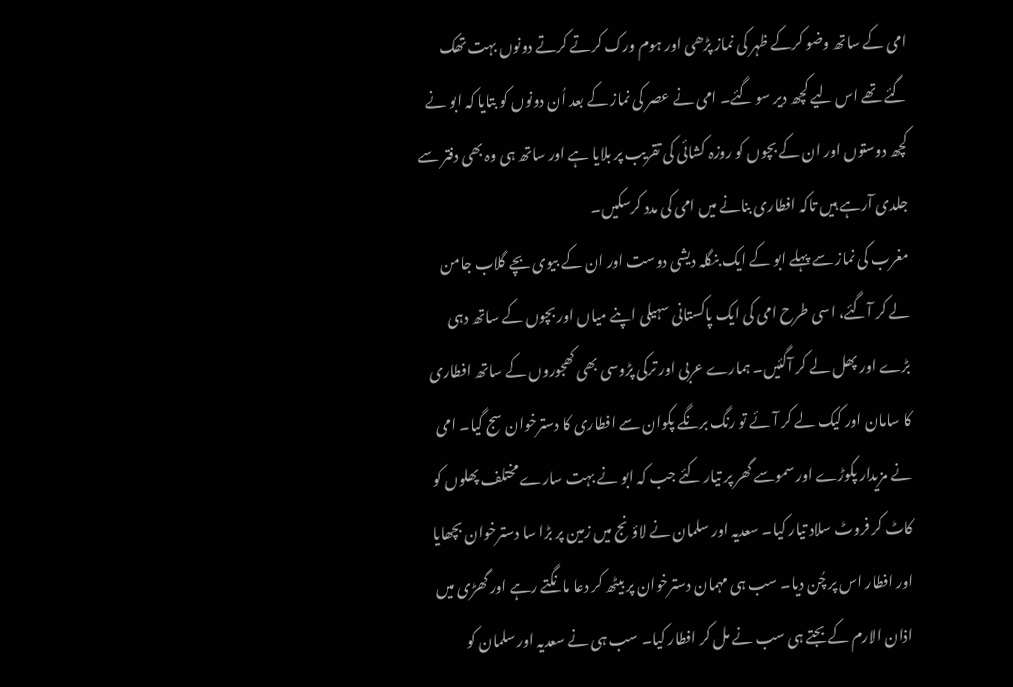امی کے ساتھ وضو کرکے ظہر کی نماز پڑھی اور ہوم ورک کرتے کرتے دونوں بہت تھک گئے تھے اس لیے کچھ دیر سو گئے۔ امی نے عصر کی نماز کے بعد اُن دونوں کو بتایا کہ ابو نے کچھ دوستوں اور ان کے بچوں کو روزہ کشائی کی تقریب پر بلایا ہے اور ساتھ ہی وہ بھی دفتر سے جلدی آرہے ہیں تاکہ افطاری بنانے میں امی کی مدد کرسکیں۔
مغرب کی نماز سے پہلے ابو کے ایک بنگلہ دیشی دوست اور ان کے بیوی بچے گلاب جامن لے کر آگئے، اسی طرح امی کی ایک پاکستانی سہیلی اپنے میاں اور بچوں کے ساتھ دہی بڑے اور پھل لے کر آگئیں۔ ہمارے عربی اور ترکی پڑوسی بھی کھجوروں کے ساتھ افطاری کا سامان اور کیک لے کر آئے تو رنگ برنگے پکوان سے افطاری کا دسترخوان سج گیا۔ امی نے مزیدار پکوڑے اور سموسے گھر پر تیار کئے جب کہ ابو نے بہت سارے مختلف پھلوں کو کاٹ کر فروٹ سلاد تیار کیا۔ سعدیہ اور سلمان نے لاؤنج میں زمین پر بڑا سا دسترخوان بچھایا اور افطار اس پر چُن دیا۔ سب ہی مہمان دسترخوان پر بیٹھ کر دعا مانگتے رہے اور گھڑی میں اذان الارم کے بجتے ہی سب نے مل کر افطار کیا۔ سب ہی نے سعدیہ اور سلمان کو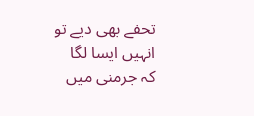تحفے بھی دیے تو انہیں ایسا لگا کہ جرمنی میں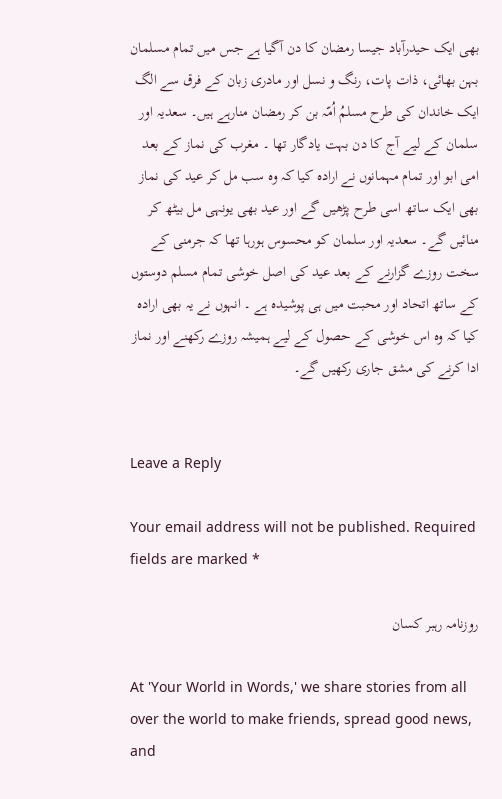بھی ایک حیدرآباد جیسا رمضان کا دن آگیا ہے جس میں تمام مسلمان بہن بھائی، ذات پات، رنگ و نسل اور مادری زبان کے فرق سے الگ ایک خاندان کی طرح مسلمُ اُمّہ بن کر رمضان منارہے ہیں۔ سعدیہ اور سلمان کے لیے آج کا دن بہت یادگار تھا ۔ مغرب کی نماز کے بعد امی ابو اور تمام مہمانوں نے ارادہ کیا کہ وہ سب مل کر عید کی نماز بھی ایک ساتھ اسی طرح پڑھیں گے اور عید بھی یونہی مل بیٹھ کر منائیں گے۔ سعدیہ اور سلمان کو محسوس ہورہا تھا کہ جرمنی کے سخت روزے گزارنے کے بعد عید کی اصل خوشی تمام مسلم دوستوں کے ساتھ اتحاد اور محبت میں ہی پوشیدہ ہے ۔ انہوں نے یہ بھی ارادہ کیا کہ وہ اس خوشی کے حصول کے لیے ہمیشہ روزے رکھنے اور نماز ادا کرنے کی مشق جاری رکھیں گے۔


Leave a Reply

Your email address will not be published. Required fields are marked *

روزنامہ رہبر کسان

At 'Your World in Words,' we share stories from all over the world to make friends, spread good news, and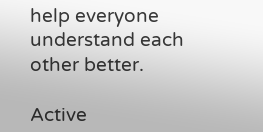help everyone understand each other better.

Active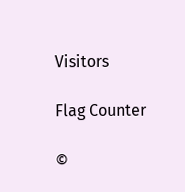Visitors

Flag Counter

©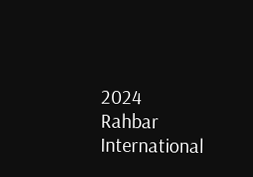2024
Rahbar International